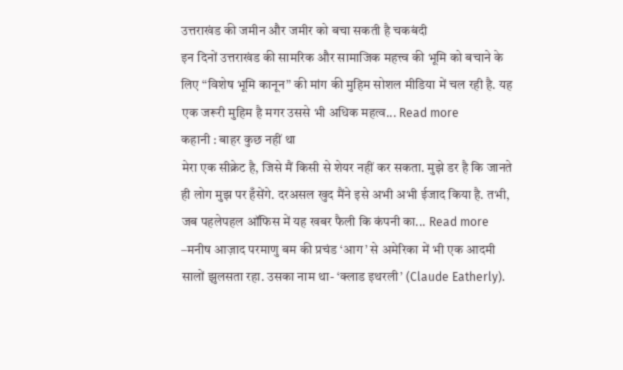उत्तराखंड की जमीन और जमीर को बचा सकती है चकबंदी
इन दिनों उत्तराखंड की सामरिक और सामाजिक महत्त्व की भूमि को बचाने के लिए “विशेष भूमि कानून” की मांग की मुहिम सोशल मीडिया में चल रही है. यह एक जरूरी मुहिम है मगर उससे भी अधिक महत्व... Read more
कहानी : बाहर कुछ नहीं था
मेरा एक सीक्रेट है, जिसे मैं किसी से शेयर नहीं कर सकता. मुझे डर है कि जानते ही लोग मुझ पर हँसेंगे. दरअसल खुद मैंने इसे अभी अभी ईजाद किया है. तभी, जब पहलेपहल ऑफिस में यह खबर फैली कि कंपनी का... Read more
–मनीष आज़ाद परमाणु बम की प्रचंड ‘आग’ से अमेरिका में भी एक आदमी सालों झुलसता रहा. उसका नाम था- ‘क्लाड इथरली’ (Claude Eatherly).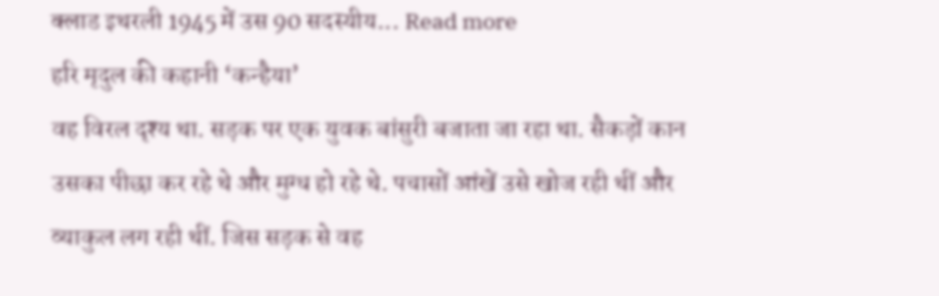क्लाड इथरली 1945 में उस 90 सदस्यीय... Read more
हरि मृदुल की कहानी ‘कन्हैया’
वह विरल दृश्य था. सड़क पर एक युवक बांसुरी बजाता जा रहा था. सैकड़ों कान उसका पीछा कर रहे थे और मुग्ध हो रहे थे. पचासों आंखें उसे खोज रही थीं और व्याकुल लग रही थीं. जिस सड़क से वह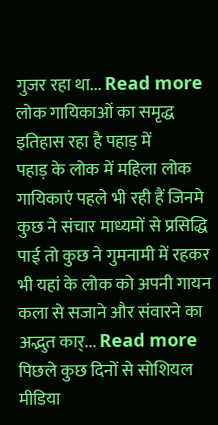गुजर रहा था... Read more
लोक गायिकाओं का समृद्ध इतिहास रहा है पहाड़ में
पहाड़ के लोक में महिला लोक गायिकाएं पहले भी रही हैं जिनमे कुछ ने संचार माध्यमों से प्रसिद्धि पाई तो कुछ ने गुमनामी में रहकर भी यहां के लोक को अपनी गायन कला से सजाने और संवारने का अद्भुत कार्... Read more
पिछले कुछ दिनों से सोशियल मीडिया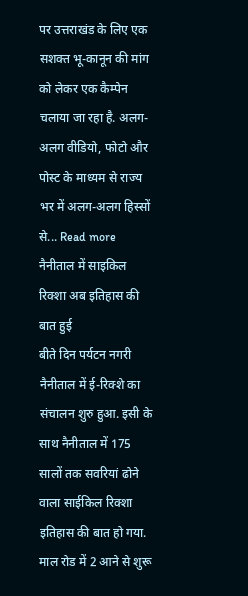पर उत्तराखंड के लिए एक सशक्त भू-कानून की मांग को लेकर एक कैम्पेन चलाया जा रहा है. अलग-अलग वीडियो, फोटो और पोस्ट के माध्यम से राज्य भर में अलग-अलग हिस्सों से... Read more
नैनीताल में साइकिल रिक्शा अब इतिहास की बात हुई
बीते दिन पर्यटन नगरी नैनीताल में ई-रिक्शे का संचालन शुरु हुआ. इसी के साथ नैनीताल में 175 सालों तक सवरियां ढोने वाला साईकिल रिक्शा इतिहास की बात हो गया. माल रोड में 2 आने से शुरू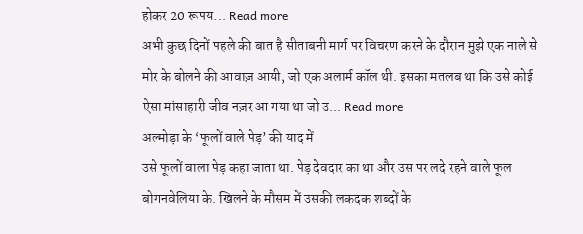होकर 20 रूपय... Read more
अभी कुछ दिनों पहले की बात है सीताबनी मार्ग पर विचरण करने के दौरान मुझे एक नाले से मोर के बोलने की आवाज़ आयी, जो एक अलार्म कॉल थी. इसका मतलब था कि उसे कोई ऐसा मांसाहारी जीव नज़र आ गया था जो उ... Read more
अल्मोड़ा के ‘फूलों वाले पेड़’ की याद में
उसे फूलों वाला पेड़ कहा जाता था. पेड़ देवदार का था और उस पर लदे रहने वाले फूल बोगनवेलिया के. खिलने के मौसम में उसकी लकदक शब्दों के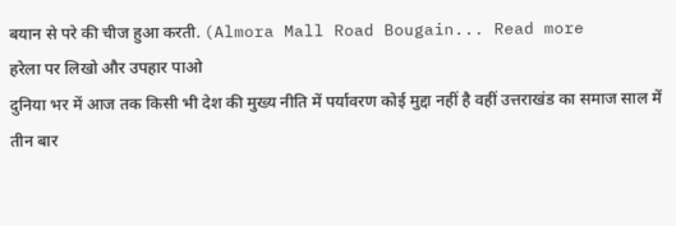बयान से परे की चीज हुआ करती. (Almora Mall Road Bougain... Read more
हरेला पर लिखो और उपहार पाओ
दुनिया भर में आज तक किसी भी देश की मुख्य नीति में पर्यावरण कोई मुद्दा नहीं है वहीं उत्तराखंड का समाज साल में तीन बार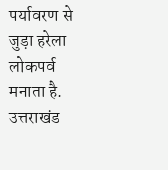पर्यावरण से जुड़ा हरेला लोकपर्व मनाता है. उत्तराखंड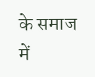के समाज में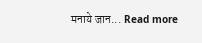मनाये जान... Read more